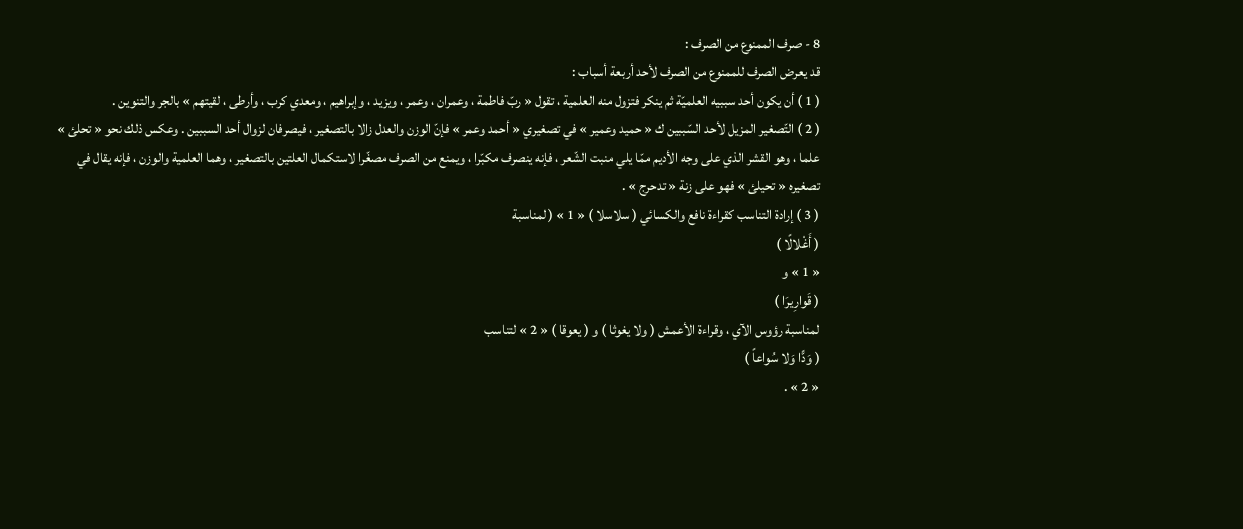8 - صرف الممنوع من الصرف :
قد يعرض الصرف للممنوع من الصرف لأحد أربعة أسباب :
( 1 ) أن يكون أحد سببيه العلميّة ثم ينكر فتزول منه العلمية ، تقول « ربّ فاطمة ، وعمران ، وعمر ، ويزيد ، وإبراهيم ، ومعدي كرب ، وأرطى ، لقيتهم » بالجر والتنوين .
( 2 ) التّصغير المزيل لأحد السّببين ك « حميد وعمير » في تصغيري « أحمد وعمر » فإنّ الوزن والعدل زالا بالتصغير ، فيصرفان لزوال أحد السببين . وعكس ذلك نحو « تحلئ » علما ، وهو القشر الذي على وجه الأديم ممّا يلي منبت الشّعر ، فإنه ينصرف مكبّرا ، ويمنع من الصرف مصغّرا لاستكمال العلتين بالتصغير ، وهما العلمية والوزن ، فإنه يقال في تصغيره « تحيلئ » فهو على زنة « تدحرج » .
( 3 ) إرادة التناسب كقراءة نافع والكسائي ( سلاسلا ) « 1 » ( لمناسبة
( أَغْلالًا )
« 1 » و
( قَوارِيرَا )
لمناسبة رؤوس الآي ، وقراءة الأعمش ( ولا يغوثا ) و ( يعوقا ) « 2 » لتناسب
( وَدًّا وَلا سُواعاً )
« 2 » .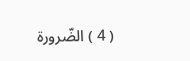( 4 ) الضّرورة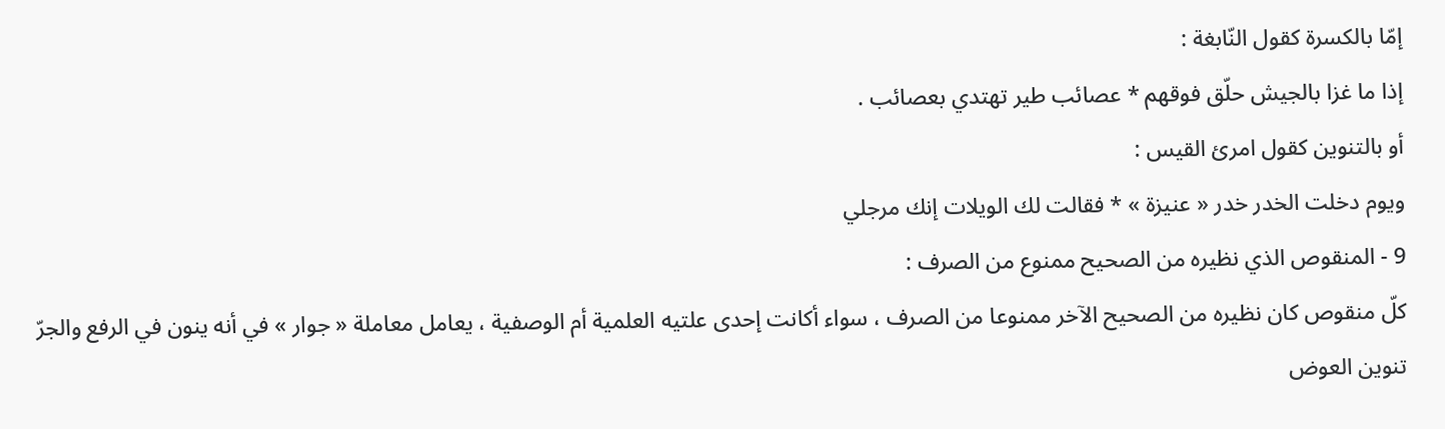إمّا بالكسرة كقول النّابغة :
إذا ما غزا بالجيش حلّق فوقهم * عصائب طير تهتدي بعصائب .
أو بالتنوين كقول امرئ القيس :
ويوم دخلت الخدر خدر « عنيزة » * فقالت لك الويلات إنك مرجلي
9 - المنقوص الذي نظيره من الصحيح ممنوع من الصرف :
كلّ منقوص كان نظيره من الصحيح الآخر ممنوعا من الصرف ، سواء أكانت إحدى علتيه العلمية أم الوصفية ، يعامل معاملة « جوار » في أنه ينون في الرفع والجرّ تنوين العوض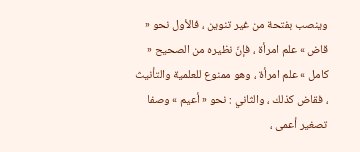وينصب بفتحة من غير تنوين ، فالأول نحو « قاض » علم امرأة ، فإنّ نظيره من الصحيح « كامل » علم امرأة ، وهو ممنوع للعلمية والتأنيث ، فقاض كذلك ، والثاني : نحو « أعيم » وصفا تصغير أعمى ،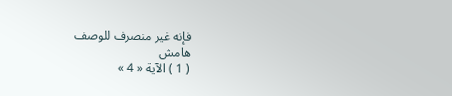فإنه غير منصرف للوصف
هامش
( 1 ) الآية « 4 »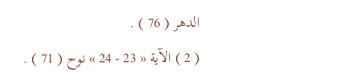الدهر ( 76 ) .
( 2 ) الآية « 23 - 24 » نوح ( 71 ) .